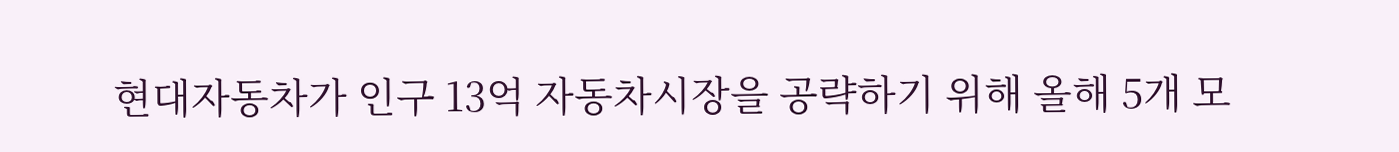현대자동차가 인구 13억 자동차시장을 공략하기 위해 올해 5개 모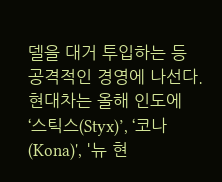델을 대거 투입하는 등 공격적인 경영에 나선다.
현대차는 올해 인도에 ‘스틱스(Styx)’, ‘코나(Kona)', '뉴 현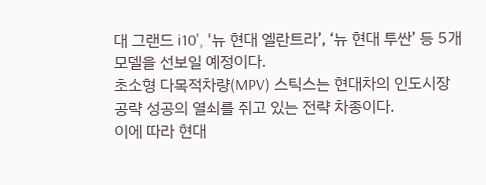대 그랜드 i10', '뉴 현대 엘란트라’, ‘뉴 현대 투싼’ 등 5개 모델을 선보일 예정이다.
초소형 다목적차량(MPV) 스틱스는 현대차의 인도시장 공략 성공의 열쇠를 쥐고 있는 전략 차종이다.
이에 따라 현대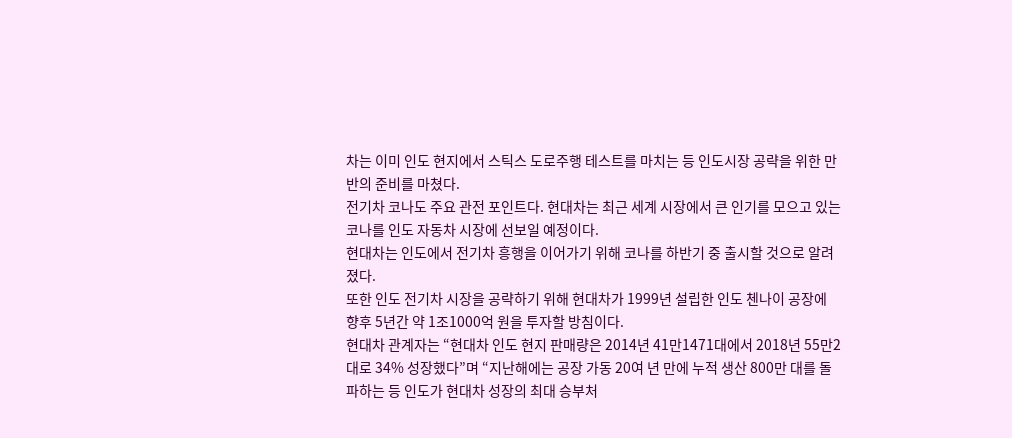차는 이미 인도 현지에서 스틱스 도로주행 테스트를 마치는 등 인도시장 공략을 위한 만반의 준비를 마쳤다.
전기차 코나도 주요 관전 포인트다. 현대차는 최근 세계 시장에서 큰 인기를 모으고 있는 코나를 인도 자동차 시장에 선보일 예정이다.
현대차는 인도에서 전기차 흥행을 이어가기 위해 코나를 하반기 중 출시할 것으로 알려졌다.
또한 인도 전기차 시장을 공략하기 위해 현대차가 1999년 설립한 인도 첸나이 공장에 향후 5년간 약 1조1000억 원을 투자할 방침이다.
현대차 관계자는 “현대차 인도 현지 판매량은 2014년 41만1471대에서 2018년 55만2대로 34% 성장했다”며 “지난해에는 공장 가동 20여 년 만에 누적 생산 800만 대를 돌파하는 등 인도가 현대차 성장의 최대 승부처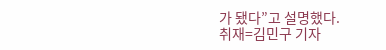가 됐다”고 설명했다.
취재=김민구 기자